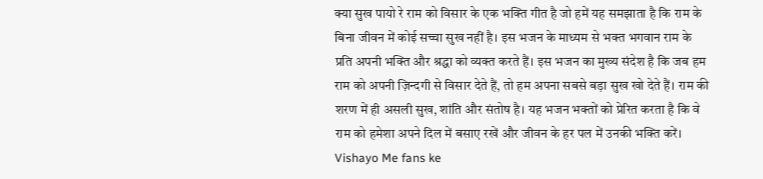क्या सुख पायो रे राम को विसार के एक भक्ति गीत है जो हमें यह समझाता है कि राम के बिना जीवन में कोई सच्चा सुख नहीं है। इस भजन के माध्यम से भक्त भगवान राम के प्रति अपनी भक्ति और श्रद्धा को व्यक्त करते हैं। इस भजन का मुख्य संदेश है कि जब हम राम को अपनी ज़िन्दगी से विसार देते हैं, तो हम अपना सबसे बड़ा सुख खो देते हैं। राम की शरण में ही असली सुख, शांति और संतोष है। यह भजन भक्तों को प्रेरित करता है कि वे राम को हमेशा अपने दिल में बसाए रखें और जीवन के हर पल में उनकी भक्ति करें।
Vishayo Me fans ke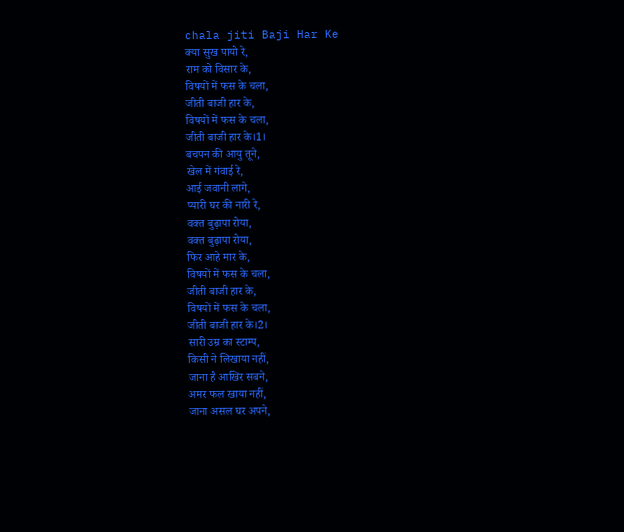chala jiti Baji Har Ke
क्या सुख पायो रे,
राम को विसार के,
विषयों में फस के चला,
जीती बाजी हार के,
विषयों में फस के चला,
जीती बाजी हार के।1।
बचपन की आयु तूने,
खेल में गंवाई रे,
आई जवानी लागे,
प्यारी घर की नारी रे,
वक्त बुढ़ापा रोया,
वक्त बुढ़ापा रोया,
फिर आहे मार के,
विषयों में फस के चला,
जीती बाजी हार के,
विषयों में फस के चला,
जीती बाजी हार के।2।
सारी उम्र का स्टाम्प,
किसी ने लिखाया नहीं,
जाना है आखिर सबने,
अमर फल खाया नहीं,
जाना असल घर अपने,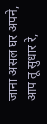जाना असल घर अपने,
आप तू सुधार रे,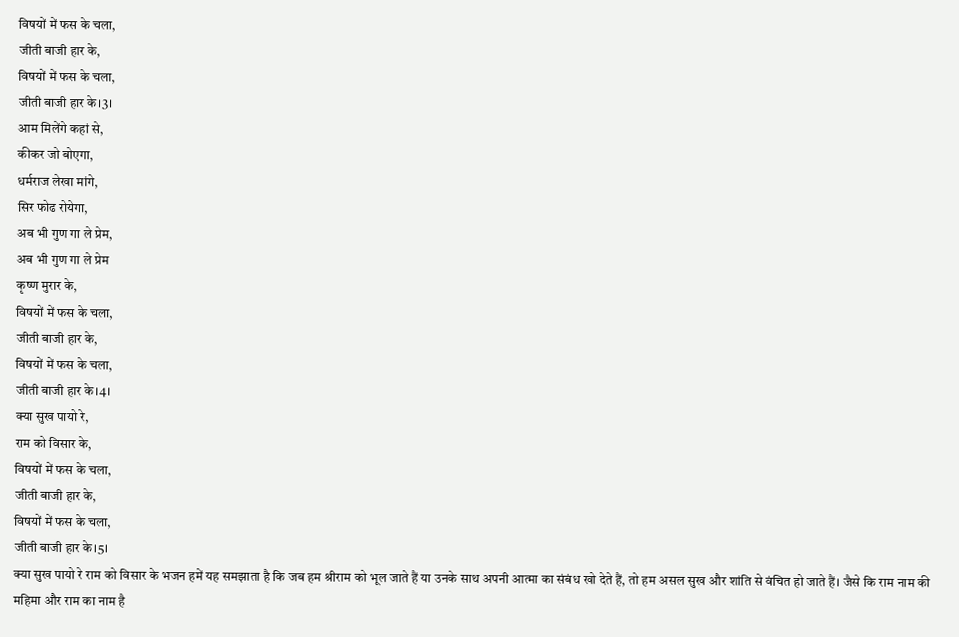विषयों में फस के चला,
जीती बाजी हार के,
विषयों में फस के चला,
जीती बाजी हार के।3।
आम मिलेंगे कहां से,
कीकर जो बोएगा,
धर्मराज लेखा मांगे,
सिर फोढ रोयेगा,
अब भी गुण गा ले प्रेम,
अब भी गुण गा ले प्रेम
कृष्ण मुरार के,
विषयों में फस के चला,
जीती बाजी हार के,
विषयों में फस के चला,
जीती बाजी हार के।4।
क्या सुख पायो रे,
राम को विसार के,
विषयों में फस के चला,
जीती बाजी हार के,
विषयों में फस के चला,
जीती बाजी हार के।5।
क्या सुख पायो रे राम को विसार के भजन हमें यह समझाता है कि जब हम श्रीराम को भूल जाते हैं या उनके साथ अपनी आत्मा का संबंध खो देते हैं, तो हम असल सुख और शांति से वंचित हो जाते हैं। जैसे कि राम नाम की महिमा और राम का नाम है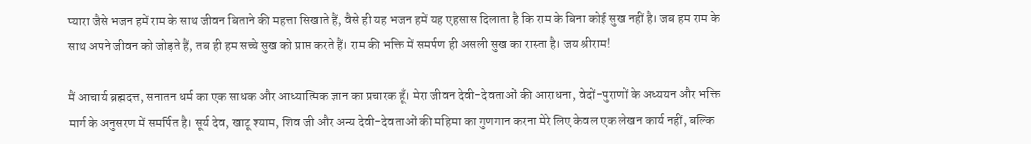प्यारा जैसे भजन हमें राम के साथ जीवन बिताने की महत्ता सिखाते हैं, वैसे ही यह भजन हमें यह एहसास दिलाता है कि राम के बिना कोई सुख नहीं है। जब हम राम के साथ अपने जीवन को जोड़ते हैं, तब ही हम सच्चे सुख को प्राप्त करते हैं। राम की भक्ति में समर्पण ही असली सुख का रास्ता है। जय श्रीराम!

मैं आचार्य ब्रह्मदत्त, सनातन धर्म का एक साधक और आध्यात्मिक ज्ञान का प्रचारक हूँ। मेरा जीवन देवी-देवताओं की आराधना, वेदों-पुराणों के अध्ययन और भक्ति मार्ग के अनुसरण में समर्पित है। सूर्य देव, खाटू श्याम, शिव जी और अन्य देवी-देवताओं की महिमा का गुणगान करना मेरे लिए केवल एक लेखन कार्य नहीं, बल्कि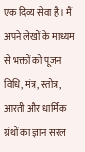एक दिव्य सेवा है। मैं अपने लेखों के माध्यम से भक्तों को पूजन विधि, मंत्र, स्तोत्र, आरती और धार्मिक ग्रंथों का ज्ञान सरल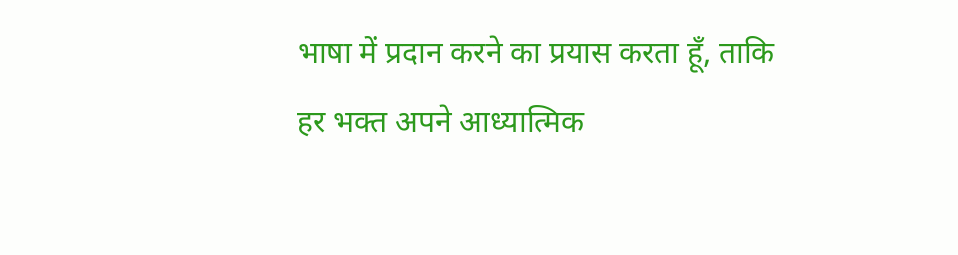भाषा में प्रदान करने का प्रयास करता हूँ, ताकि हर भक्त अपने आध्यात्मिक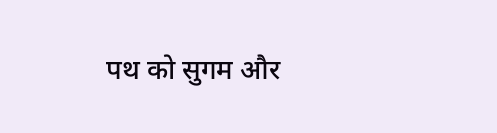पथ को सुगम और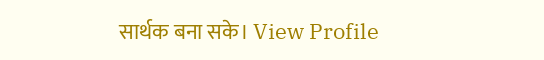सार्थक बना सके। View Profile